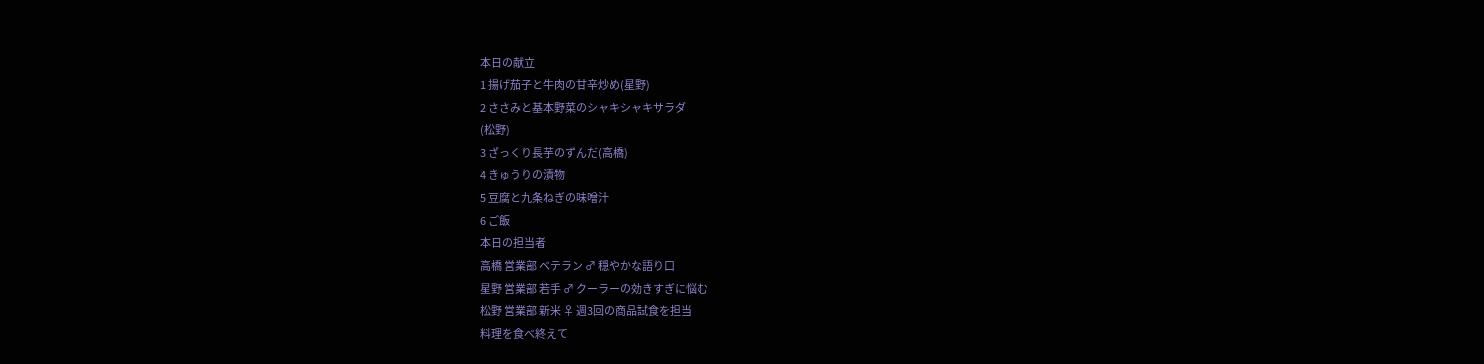本日の献立
1 揚げ茄子と牛肉の甘辛炒め(星野)
2 ささみと基本野菜のシャキシャキサラダ
(松野)
3 ざっくり長芋のずんだ(高橋)
4 きゅうりの漬物
5 豆腐と九条ねぎの味噌汁
6 ご飯
本日の担当者
高橋 営業部 ベテラン ♂ 穏やかな語り口
星野 営業部 若手 ♂ クーラーの効きすぎに悩む
松野 営業部 新米 ♀ 週3回の商品試食を担当
料理を食べ終えて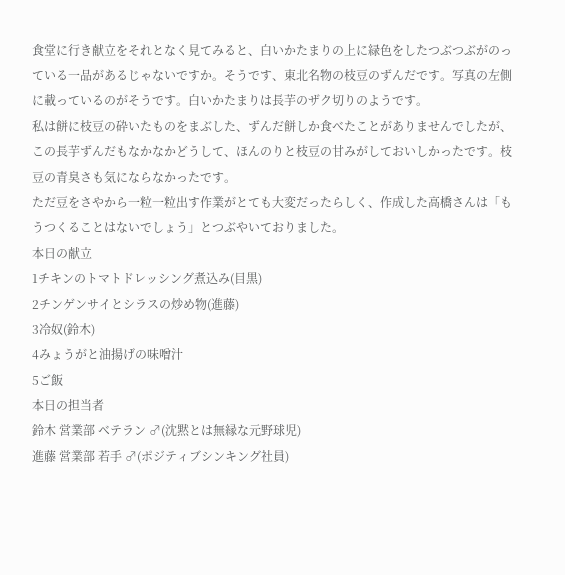食堂に行き献立をそれとなく見てみると、白いかたまりの上に緑色をしたつぶつぶがのっている一品があるじゃないですか。そうです、東北名物の枝豆のずんだです。写真の左側に載っているのがそうです。白いかたまりは長芋のザク切りのようです。
私は餅に枝豆の砕いたものをまぶした、ずんだ餅しか食べたことがありませんでしたが、この長芋ずんだもなかなかどうして、ほんのりと枝豆の甘みがしておいしかったです。枝豆の青臭さも気にならなかったです。
ただ豆をさやから一粒一粒出す作業がとても大変だったらしく、作成した高橋さんは「もうつくることはないでしょう」とつぶやいておりました。
本日の献立
1チキンのトマトドレッシング煮込み(目黒)
2チンゲンサイとシラスの炒め物(進藤)
3冷奴(鈴木)
4みょうがと油揚げの味噌汁
5ご飯
本日の担当者
鈴木 営業部 ベテラン ♂(沈黙とは無縁な元野球児)
進藤 営業部 若手 ♂(ポジティブシンキング社員)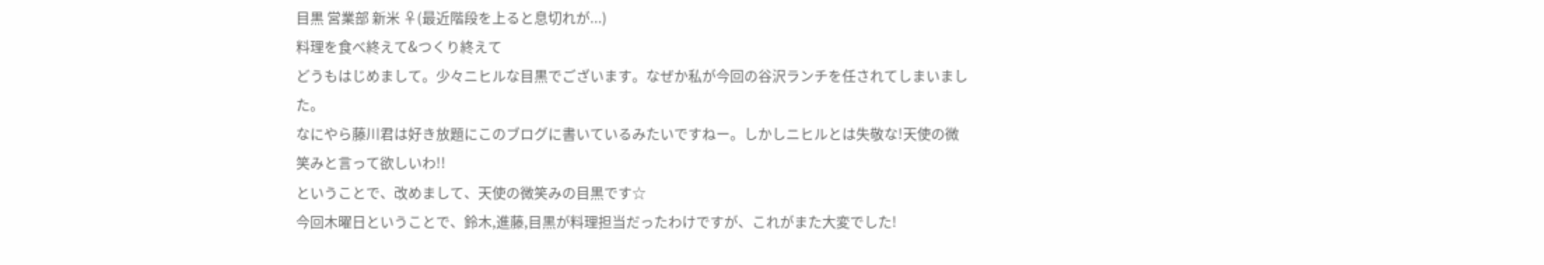目黒 営業部 新米 ♀(最近階段を上ると息切れが...)
料理を食べ終えて&つくり終えて
どうもはじめまして。少々ニヒルな目黒でございます。なぜか私が今回の谷沢ランチを任されてしまいました。
なにやら藤川君は好き放題にこのブログに書いているみたいですねー。しかしニヒルとは失敬な!天使の微笑みと言って欲しいわ!!
ということで、改めまして、天使の微笑みの目黒です☆
今回木曜日ということで、鈴木,進藤,目黒が料理担当だったわけですが、これがまた大変でした!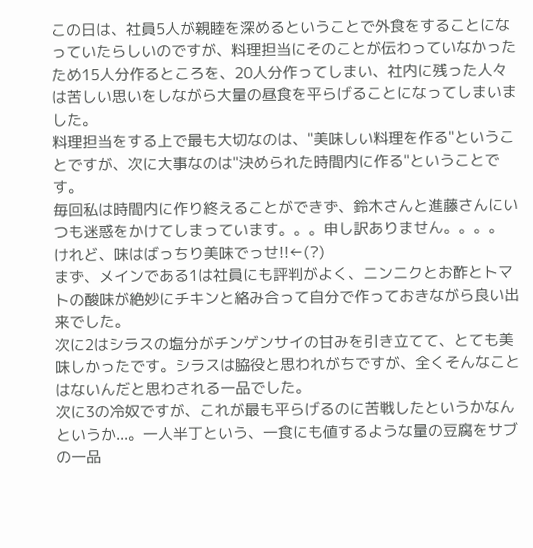この日は、社員5人が親睦を深めるということで外食をすることになっていたらしいのですが、料理担当にそのことが伝わっていなかったため15人分作るところを、20人分作ってしまい、社内に残った人々は苦しい思いをしながら大量の昼食を平らげることになってしまいました。
料理担当をする上で最も大切なのは、"美味しい料理を作る"ということですが、次に大事なのは"決められた時間内に作る"ということです。
毎回私は時間内に作り終えることができず、鈴木さんと進藤さんにいつも迷惑をかけてしまっています。。。申し訳ありません。。。。
けれど、味はばっちり美味でっせ!!←(?)
まず、メインである1は社員にも評判がよく、ニンニクとお酢とトマトの酸味が絶妙にチキンと絡み合って自分で作っておきながら良い出来でした。
次に2はシラスの塩分がチンゲンサイの甘みを引き立てて、とても美味しかったです。シラスは脇役と思われがちですが、全くそんなことはないんだと思わされる一品でした。
次に3の冷奴ですが、これが最も平らげるのに苦戦したというかなんというか...。一人半丁という、一食にも値するような量の豆腐をサブの一品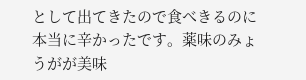として出てきたので食べきるのに本当に辛かったです。薬味のみょうがが美味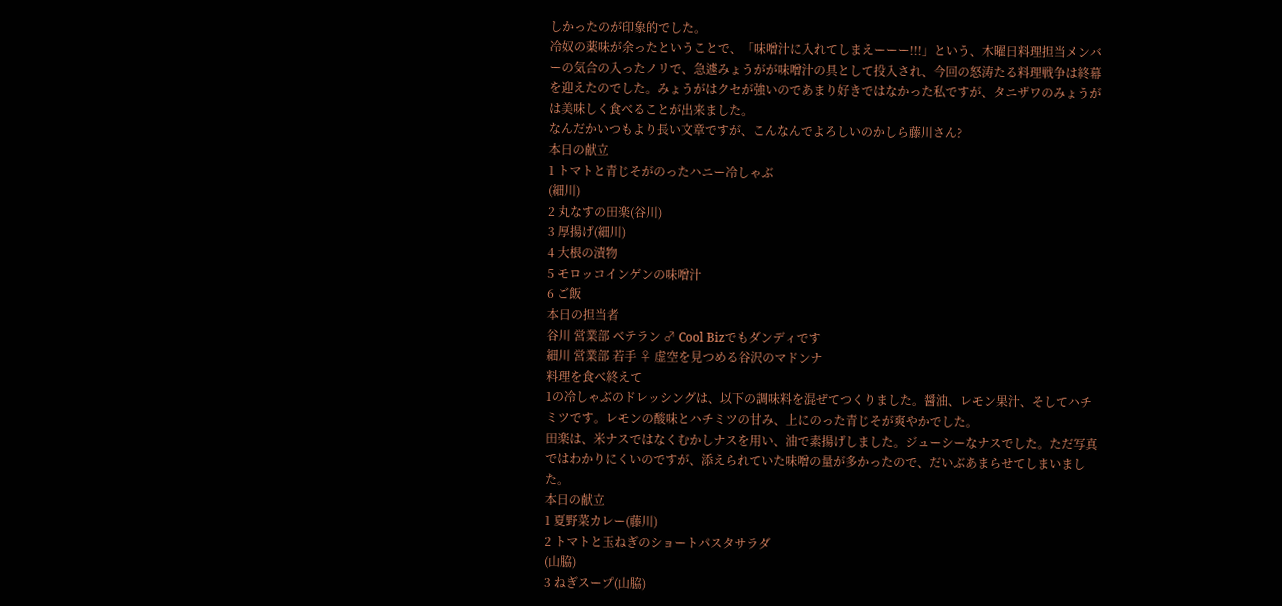しかったのが印象的でした。
冷奴の薬味が余ったということで、「味噌汁に入れてしまえーーー!!!」という、木曜日料理担当メンバーの気合の入ったノリで、急遽みょうがが味噌汁の具として投入され、今回の怒涛たる料理戦争は終幕を迎えたのでした。みょうがはクセが強いのであまり好きではなかった私ですが、タニザワのみょうがは美味しく食べることが出来ました。
なんだかいつもより長い文章ですが、こんなんでよろしいのかしら藤川さん?
本日の献立
1 トマトと青じそがのったハニー冷しゃぶ
(細川)
2 丸なすの田楽(谷川)
3 厚揚げ(細川)
4 大根の漬物
5 モロッコインゲンの味噌汁
6 ご飯
本日の担当者
谷川 営業部 ベテラン ♂ Cool Bizでもダンディです
細川 営業部 若手 ♀ 虚空を見つめる谷沢のマドンナ
料理を食べ終えて
1の冷しゃぶのドレッシングは、以下の調味料を混ぜてつくりました。醤油、レモン果汁、そしてハチミツです。レモンの酸味とハチミツの甘み、上にのった青じそが爽やかでした。
田楽は、米ナスではなくむかしナスを用い、油で素揚げしました。ジューシーなナスでした。ただ写真ではわかりにくいのですが、添えられていた味噌の量が多かったので、だいぶあまらせてしまいました。
本日の献立
1 夏野菜カレー(藤川)
2 トマトと玉ねぎのショートパスタサラダ
(山脇)
3 ねぎスープ(山脇)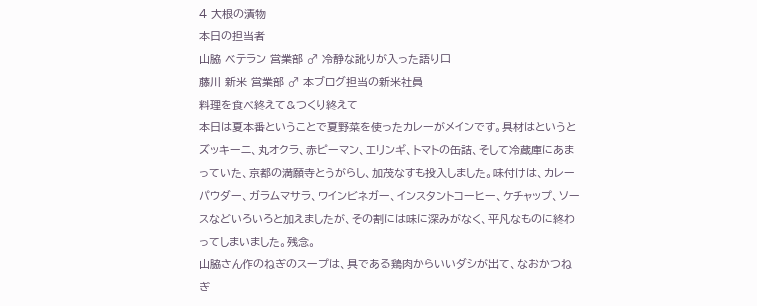4 大根の漬物
本日の担当者
山脇 ベテラン 営業部 ♂ 冷静な訛りが入った語り口
藤川 新米 営業部 ♂ 本ブログ担当の新米社員
料理を食べ終えて&つくり終えて
本日は夏本番ということで夏野菜を使ったカレーがメインです。具材はというとズッキーニ、丸オクラ、赤ピーマン、エリンギ、トマトの缶詰、そして冷蔵庫にあまっていた、京都の満願寺とうがらし、加茂なすも投入しました。味付けは、カレーパウダー、ガラムマサラ、ワインビネガー、インスタントコーヒー、ケチャップ、ソースなどいろいろと加えましたが、その割には味に深みがなく、平凡なものに終わってしまいました。残念。
山脇さん作のねぎのスープは、具である鶏肉からいいダシが出て、なおかつねぎ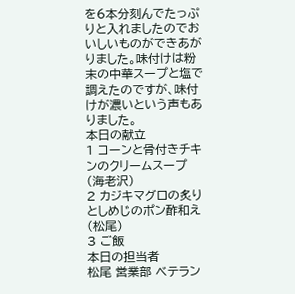を6本分刻んでたっぷりと入れましたのでおいしいものができあがりました。味付けは粉末の中華スープと塩で調えたのですが、味付けが濃いという声もありました。
本日の献立
1 コーンと骨付きチキンのクリームスープ(海老沢)
2 カジキマグロの炙りとしめじのポン酢和え(松尾)
3 ご飯
本日の担当者
松尾 営業部 ベテラン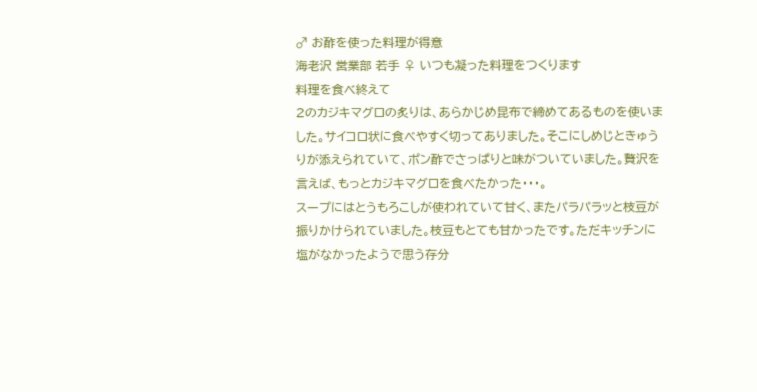♂ お酢を使った料理が得意
海老沢 営業部 若手 ♀ いつも凝った料理をつくります
料理を食べ終えて
2のカジキマグロの炙りは、あらかじめ昆布で締めてあるものを使いました。サイコロ状に食べやすく切ってありました。そこにしめじときゅうりが添えられていて、ポン酢でさっぱりと味がついていました。贅沢を言えば、もっとカジキマグロを食べたかった・・・。
スープにはとうもろこしが使われていて甘く、またパラパラッと枝豆が振りかけられていました。枝豆もとても甘かったです。ただキッチンに塩がなかったようで思う存分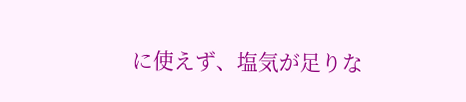に使えず、塩気が足りな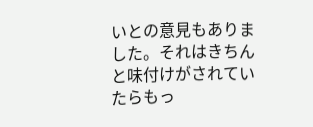いとの意見もありました。それはきちんと味付けがされていたらもっ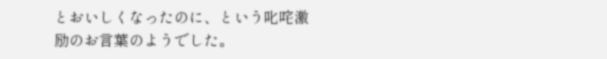とおいしくなったのに、という叱咤激励のお言葉のようでした。